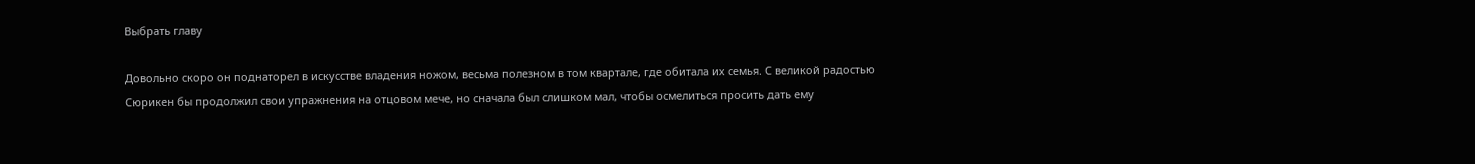Выбрать главу

Довольно скоро он поднаторел в искусстве владения ножом, весьма полезном в том квартале, где обитала их семья. С великой радостью Сюрикен бы продолжил свои упражнения на отцовом мече, но сначала был слишком мал, чтобы осмелиться просить дать ему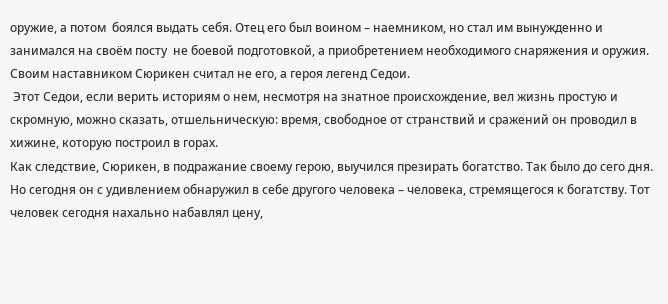оружие, а потом  боялся выдать себя. Отец его был воином – наемником, но стал им вынужденно и занимался на своём посту  не боевой подготовкой, а приобретением необходимого снаряжения и оружия. Своим наставником Сюрикен считал не его, а героя легенд Седои.
 Этот Седои, если верить историям о нем, несмотря на знатное происхождение, вел жизнь простую и скромную, можно сказать, отшельническую: время, свободное от странствий и сражений он проводил в хижине, которую построил в горах.
Как следствие, Сюрикен, в подражание своему герою, выучился презирать богатство. Так было до сего дня. Но сегодня он с удивлением обнаружил в себе другого человека – человека, стремящегося к богатству. Тот человек сегодня нахально набавлял цену,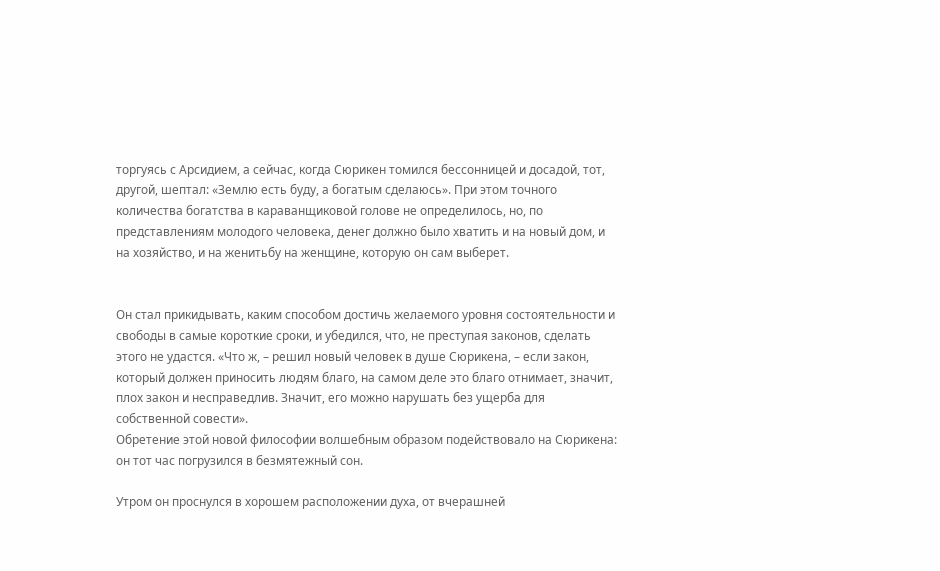торгуясь с Арсидием, а сейчас, когда Сюрикен томился бессонницей и досадой, тот, другой, шептал: «Землю есть буду, а богатым сделаюсь». При этом точного количества богатства в караванщиковой голове не определилось, но, по представлениям молодого человека, денег должно было хватить и на новый дом, и на хозяйство, и на женитьбу на женщине, которую он сам выберет.


Он стал прикидывать, каким способом достичь желаемого уровня состоятельности и свободы в самые короткие сроки, и убедился, что, не преступая законов, сделать этого не удастся. «Что ж, – решил новый человек в душе Сюрикена, – если закон, который должен приносить людям благо, на самом деле это благо отнимает, значит, плох закон и несправедлив. Значит, его можно нарушать без ущерба для собственной совести».
Обретение этой новой философии волшебным образом подействовало на Сюрикена: он тот час погрузился в безмятежный сон.

Утром он проснулся в хорошем расположении духа, от вчерашней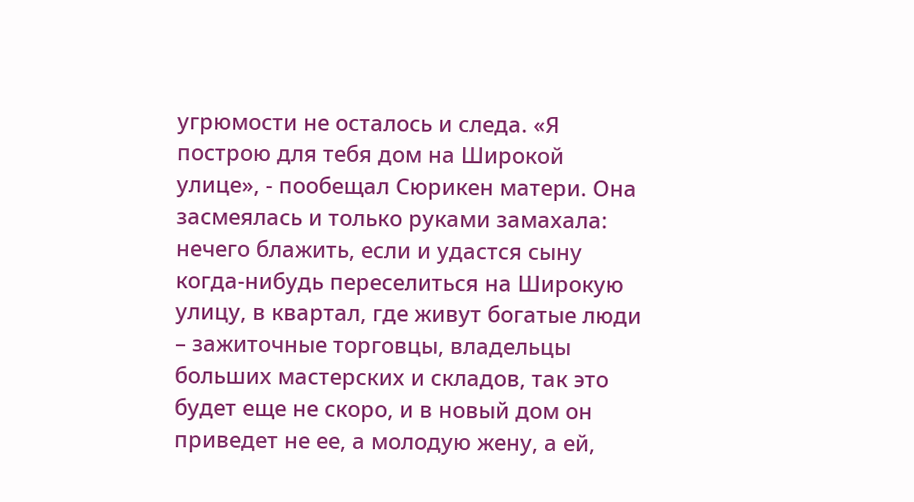угрюмости не осталось и следа. «Я построю для тебя дом на Широкой улице», - пообещал Сюрикен матери. Она засмеялась и только руками замахала: нечего блажить, если и удастся сыну когда-нибудь переселиться на Широкую улицу, в квартал, где живут богатые люди – зажиточные торговцы, владельцы больших мастерских и складов, так это будет еще не скоро, и в новый дом он приведет не ее, а молодую жену, а ей,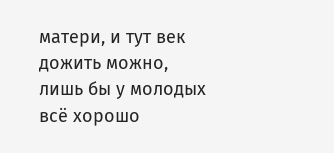матери, и тут век дожить можно, лишь бы у молодых всё хорошо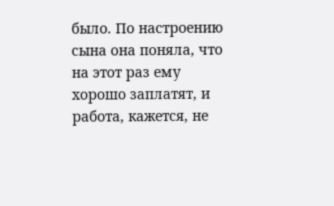было. По настроению сына она поняла, что на этот раз ему хорошо заплатят, и работа, кажется, не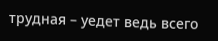трудная – уедет ведь всего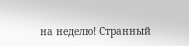на неделю! Странный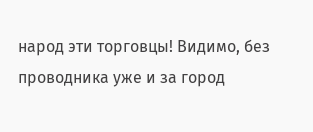народ эти торговцы! Видимо, без проводника уже и за город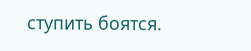ступить боятся.